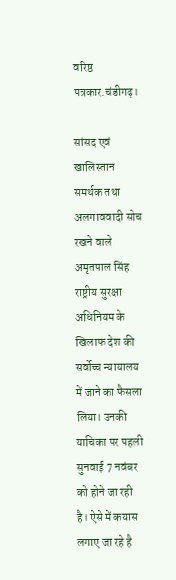वरिष्ठ पत्रकार.चंडीगढ़।

सांसद एवं खालिस्तान समर्थक तथा अलगाववादी सोच रखने वाले अमृतपाल सिंह राष्ट्रीय सुरक्षा अधिनियम के खिलाफ देश की सर्वोच्च न्यायालय में जाने का फैसला लिया। उनकी याचिका पर पहली सुनवाई 7 नवंबर को होने जा रही है। ऐसे में कयास लगाए जा रहे है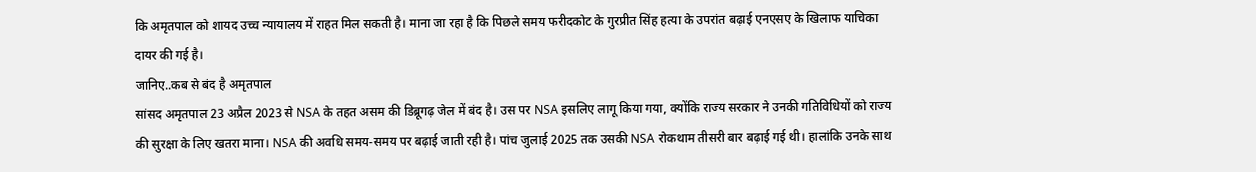कि अमृतपाल को शायद उच्च न्यायालय में राहत मिल सकती है। माना जा रहा है कि पिछले समय फरीदकोट के गुरप्रीत सिंह हत्या के उपरांत बढ़ाई एनएसए के खिलाफ याचिका दायर की गई है।
जानिए..कब से बंद है अमृतपाल
सांसद अमृतपाल 23 अप्रैल 2023 से NSA के तहत असम की डिब्रूगढ़ जेल में बंद है। उस पर NSA इसलिए लागू किया गया, क्योंकि राज्य सरकार ने उनकी गतिविधियों को राज्य की सुरक्षा के लिए खतरा माना। NSA की अवधि समय-समय पर बढ़ाई जाती रही है। पांच जुलाई 2025 तक उसकी NSA रोकथाम तीसरी बार बढ़ाई गई थी। हालांकि उनके साथ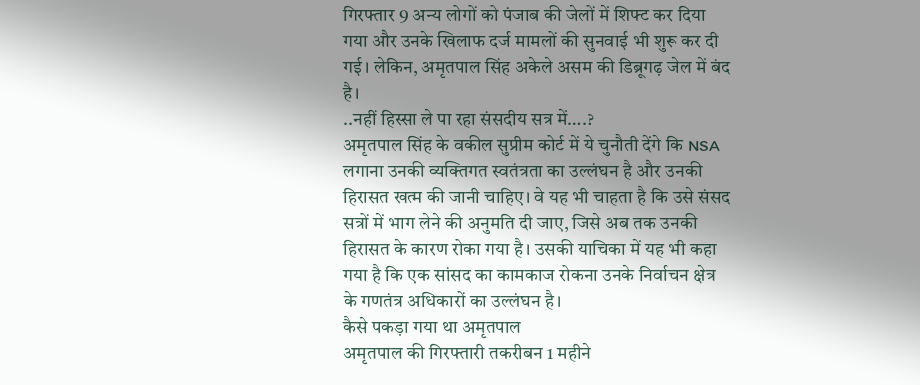गिरफ्तार 9 अन्य लोगों को पंजाब की जेलों में शिफ्ट कर दिया गया और उनके खिलाफ दर्ज मामलों की सुनवाई भी शुरू कर दी गई। लेकिन, अमृतपाल सिंह अकेले असम की डिब्रूगढ़ जेल में बंद है।
..नहीं हिस्सा ले पा रहा संसदीय सत्र में….?
अमृतपाल सिंह के वकील सुप्रीम कोर्ट में ये चुनौती देंगे कि NSA लगाना उनकी व्यक्तिगत स्वतंत्रता का उल्लंघन है और उनकी हिरासत खत्म की जानी चाहिए। वे यह भी चाहता है कि उसे संसद सत्रों में भाग लेने की अनुमति दी जाए, जिसे अब तक उनकी हिरासत के कारण रोका गया है। उसकी याचिका में यह भी कहा गया है कि एक सांसद का कामकाज रोकना उनके निर्वाचन क्षेत्र के गणतंत्र अधिकारों का उल्लंघन है।
कैसे पकड़ा गया था अमृतपाल
अमृतपाल की गिरफ्तारी तकरीबन 1 महीने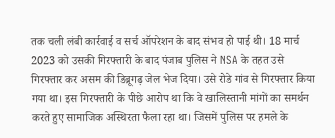तक चली लंबी कार्रवाई व सर्च ऑपरेशन के बाद संभव हो पाई थी। 18 मार्च 2023 को उसकी गिरफ्तारी के बाद पंजाब पुलिस ने NSA के तहत उसे गिरफ्तार कर असम की डिब्रूगढ़ जेल भेज दिया। उसे रोडे गांव से गिरफ्तार किया गया था। इस गिरफ्तारी के पीछे आरोप था कि वे खालिस्तानी मांगों का समर्थन करते हुए सामाजिक अस्थिरता फैला रहा था। जिसमें पुलिस पर हमले के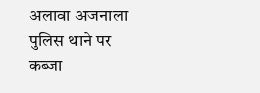अलावा अजनाला पुलिस थाने पर कब्जा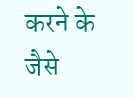करने के जैसे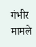गंभीर मामले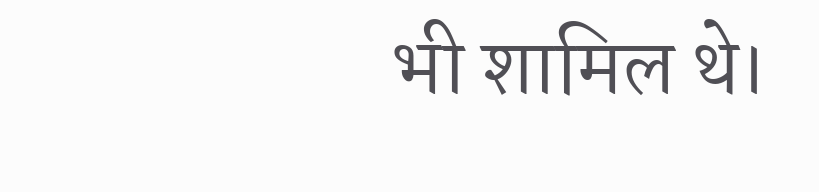भी शामिल थे।